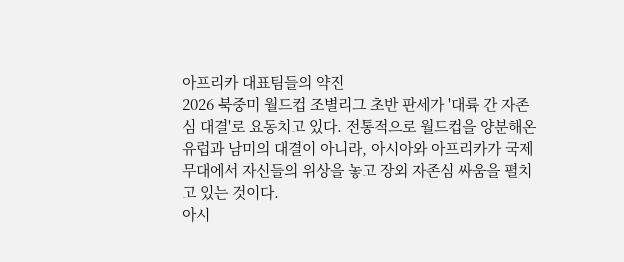아프리카 대표팀들의 약진
2026 북중미 월드컵 조별리그 초반 판세가 '대륙 간 자존심 대결'로 요동치고 있다. 전통적으로 월드컵을 양분해온 유럽과 남미의 대결이 아니라, 아시아와 아프리카가 국제무대에서 자신들의 위상을 놓고 장외 자존심 싸움을 펼치고 있는 것이다.
아시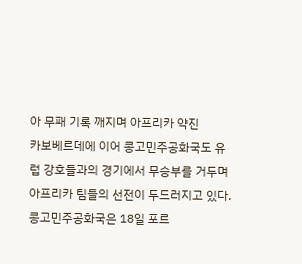아 무패 기록 깨지며 아프리카 약진
카보베르데에 이어 콩고민주공화국도 유럽 강호들과의 경기에서 무승부를 거두며 아프리카 팀들의 선전이 두드러지고 있다. 콩고민주공화국은 18일 포르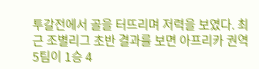투갈전에서 골을 터뜨리며 저력을 보였다. 최근 조별리그 초반 결과를 보면 아프리카 권역 5팀이 1승 4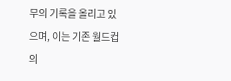무의 기록을 올리고 있으며, 이는 기존 월드컵의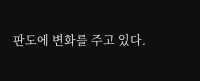판도에 변화를 주고 있다.